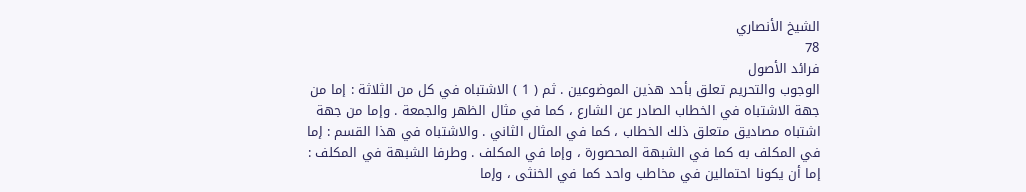الشيخ الأنصاري
78
فرائد الأصول
الوجوب والتحريم تعلق بأحد هذين الموضوعين . ثم ( 1 ) الاشتباه في كل من الثلاثة : إما من جهة الاشتباه في الخطاب الصادر عن الشارع ، كما في مثال الظهر والجمعة . وإما من جهة اشتباه مصاديق متعلق ذلك الخطاب ، كما في المثال الثاني . والاشتباه في هذا القسم : إما في المكلف به كما في الشبهة المحصورة ، وإما في المكلف . وطرفا الشبهة في المكلف : إما أن يكونا احتمالين في مخاطب واحد كما في الخنثى ، وإما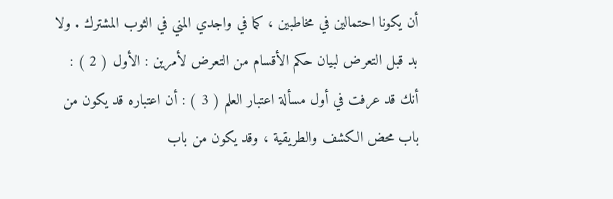أن يكونا احتمالين في مخاطبين ، كما في واجدي المني في الثوب المشترك . ولا بد قبل التعرض لبيان حكم الأقسام من التعرض لأمرين : الأول ( 2 ) : أنك قد عرفت في أول مسألة اعتبار العلم ( 3 ) : أن اعتباره قد يكون من باب محض الكشف والطريقية ، وقد يكون من باب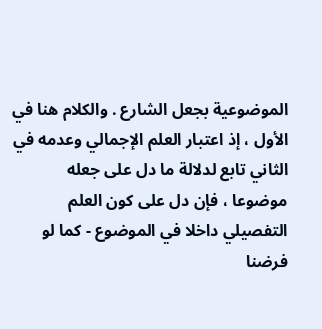الموضوعية بجعل الشارع . والكلام هنا في الأول ، إذ اعتبار العلم الإجمالي وعدمه في الثاني تابع لدلالة ما دل على جعله موضوعا ، فإن دل على كون العلم التفصيلي داخلا في الموضوع - كما لو فرضنا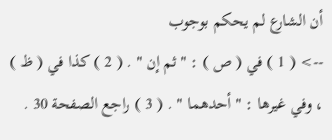أن الشارع لم يحكم بوجوب
--> ( 1 ) في ( ص ) : " ثم إن " . ( 2 ) كذا في ( ظ ) ، وفي غيرها : " أحدهما " . ( 3 ) راجع الصفحة 30 .